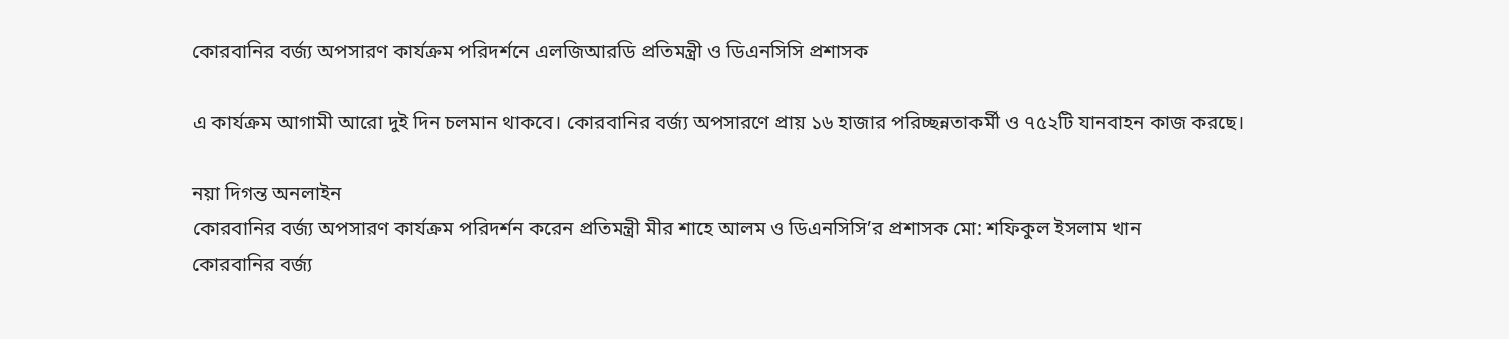কোরবানির বর্জ্য অপসারণ কার্যক্রম পরিদর্শনে এলজিআরডি প্রতিমন্ত্রী ও ডিএনসিসি প্রশাসক

এ কার্যক্রম আগামী আরো দুই দিন চলমান থাকবে। কোরবানির বর্জ্য অপসারণে প্রায় ১৬ হাজার পরিচ্ছন্নতাকর্মী ও ৭৫২টি যানবাহন কাজ করছে।

নয়া দিগন্ত অনলাইন
কোরবানির বর্জ্য অপসারণ কার্যক্রম পরিদর্শন করেন প্রতিমন্ত্রী মীর শাহে আলম ও ডিএনসিসি’র প্রশাসক মো: শফিকুল ইসলাম খান
কোরবানির বর্জ্য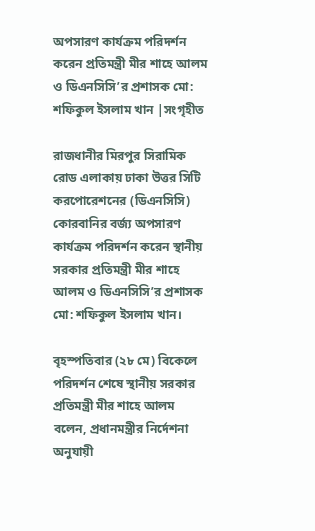অপসারণ কার্যক্রম পরিদর্শন করেন প্রতিমন্ত্রী মীর শাহে আলম ও ডিএনসিসি’র প্রশাসক মো: শফিকুল ইসলাম খান |সংগৃহীত

রাজধানীর মিরপুর সিরামিক রোড এলাকায় ঢাকা উত্তর সিটি করপোরেশনের (ডিএনসিসি) কোরবানির বর্জ্য অপসারণ কার্যক্রম পরিদর্শন করেন স্থানীয় সরকার প্রতিমন্ত্রী মীর শাহে আলম ও ডিএনসিসি’র প্রশাসক মো: শফিকুল ইসলাম খান।

বৃহস্পতিবার (২৮ মে) বিকেলে পরিদর্শন শেষে স্থানীয় সরকার প্রতিমন্ত্রী মীর শাহে আলম বলেন, প্রধানমন্ত্রীর নির্দেশনা অনুযায়ী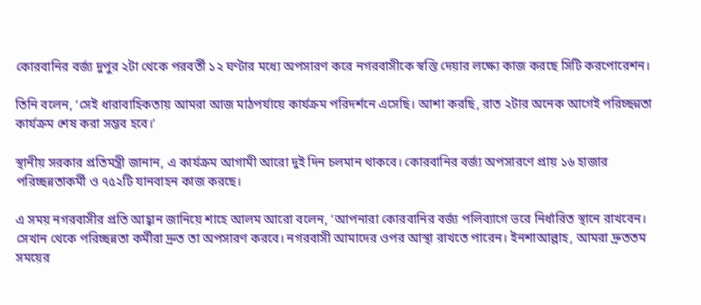কোরবানির বর্জ্য দুপুর ২টা থেকে পরবর্তী ১২ ঘণ্টার মধ্যে অপসারণ করে নগরবাসীকে স্বস্তি দেয়ার লক্ষ্যে কাজ করছে সিটি করপোরেশন।

তিনি বলেন, ‘সেই ধারাবাহিকতায় আমরা আজ মাঠপর্যায়ে কার্যক্রম পরিদর্শনে এসেছি। আশা করছি, রাত ২টার অনেক আগেই পরিচ্ছন্নতা কার্যক্রম শেষ করা সম্ভব হবে।’

স্থানীয় সরকার প্রতিমন্ত্রী জানান, এ কার্যক্রম আগামী আরো দুই দিন চলমান থাকবে। কোরবানির বর্জ্য অপসারণে প্রায় ১৬ হাজার পরিচ্ছন্নতাকর্মী ও ৭৫২টি যানবাহন কাজ করছে।

এ সময় নগরবাসীর প্রতি আহ্বান জানিয়ে শাহে আলম আরো বলেন, ‘আপনারা কোরবানির বর্জ্য পলিব্যাগে ভরে নির্ধারিত স্থানে রাখবেন। সেখান থেকে পরিচ্ছন্নতা কর্মীরা দ্রুত তা অপসারণ করবে। নগরবাসী আমাদের ওপর আস্থা রাখতে পারেন। ইনশাআল্লাহ, আমরা দ্রুততম সময়ের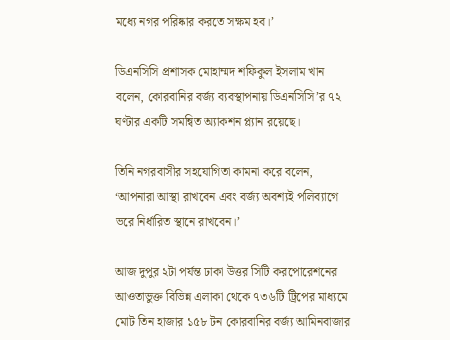মধ্যে নগর পরিষ্কার করতে সক্ষম হব।’

ডিএনসিসি প্রশাসক মোহাম্মদ শফিকুল ইসলাম খান বলেন, কোরবানির বর্জ্য ব্যবস্থাপনায় ডিএনসিসি’র ৭২ ঘণ্টার একটি সমন্বিত অ্যাকশন প্ল্যান রয়েছে।

তিনি নগরবাসীর সহযোগিতা কামনা করে বলেন, ‘আপনারা আস্থা রাখবেন এবং বর্জ্য অবশ্যই পলিব্যাগে ভরে নির্ধারিত স্থানে রাখবেন।’

আজ দুপুর ২টা পর্যন্ত ঢাকা উত্তর সিটি করপোরেশনের আওতাভুক্ত বিভিন্ন এলাকা থেকে ৭৩৬টি ট্রিপের মাধ্যমে মোট তিন হাজার ১৫৮ টন কোরবানির বর্জ্য আমিনবাজার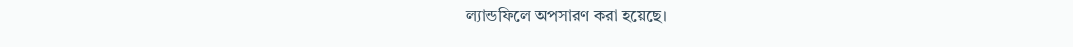ল্যান্ডফিলে অপসারণ করা হয়েছে।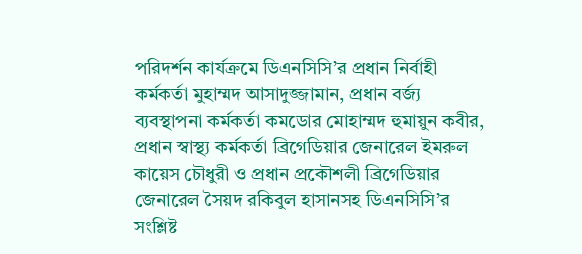পরিদর্শন কার্যক্রমে ডিএনসিসি’র প্রধান নির্বাহী কর্মকর্তা মুহাম্মদ আসাদুজ্জামান, প্রধান বর্জ্য ব্যবস্থাপনা কর্মকর্তা কমডোর মোহাম্মদ হুমায়ুন কবীর, প্রধান স্বাস্থ্য কর্মকর্তা ব্রিগেডিয়ার জেনারেল ইমরুল কায়েস চৌধুরী ও প্রধান প্রকৌশলী ব্রিগেডিয়ার জেনারেল সৈয়দ রকিবুল হাসানসহ ডিএনসিসি’র সংশ্লিষ্ট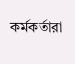কর্মকর্তারা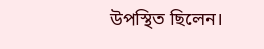উপস্থিত ছিলেন।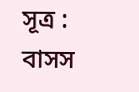সূত্র : বাসস